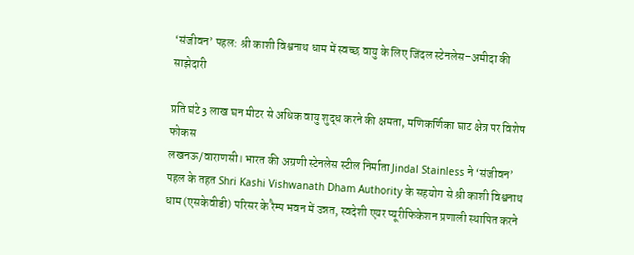‘संजीवन’ पहल: श्री काशी विश्वनाथ धाम में स्वच्छ वायु के लिए जिंदल स्टेनलेस–अमीदा की साझेदारी

प्रति घंटे 3 लाख घन मीटर से अधिक वायु शुद्ध करने की क्षमता, मणिकर्णिका घाट क्षेत्र पर विशेष फोकस
लखनऊ/वाराणसी। भारत की अग्रणी स्टेनलेस स्टील निर्माता Jindal Stainless ने ‘संजीवन’ पहल के तहत Shri Kashi Vishwanath Dham Authority के सहयोग से श्री काशी विश्वनाथ धाम (एसकेवीडी) परिसर के रैम्प भवन में उन्नत, स्वदेशी एयर प्यूरीफिकेशन प्रणाली स्थापित करने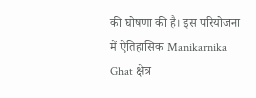की घोषणा की है। इस परियोजना में ऐतिहासिक Manikarnika Ghat क्षेत्र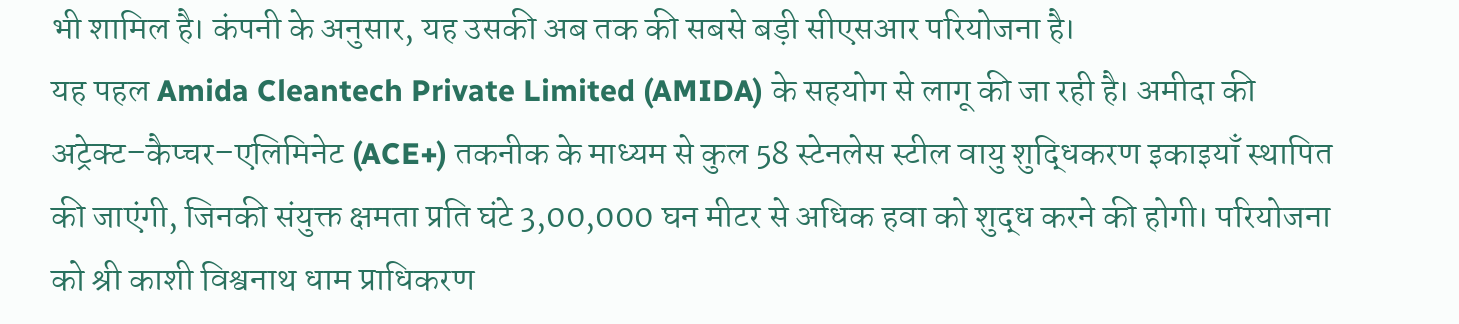भी शामिल है। कंपनी के अनुसार, यह उसकी अब तक की सबसे बड़ी सीएसआर परियोजना है।
यह पहल Amida Cleantech Private Limited (AMIDA) के सहयोग से लागू की जा रही है। अमीदा की अट्रेक्ट–कैप्चर–एलिमिनेट (ACE+) तकनीक के माध्यम से कुल 58 स्टेनलेस स्टील वायु शुद्धिकरण इकाइयाँ स्थापित की जाएंगी, जिनकी संयुक्त क्षमता प्रति घंटे 3,00,000 घन मीटर से अधिक हवा को शुद्ध करने की होगी। परियोजना को श्री काशी विश्वनाथ धाम प्राधिकरण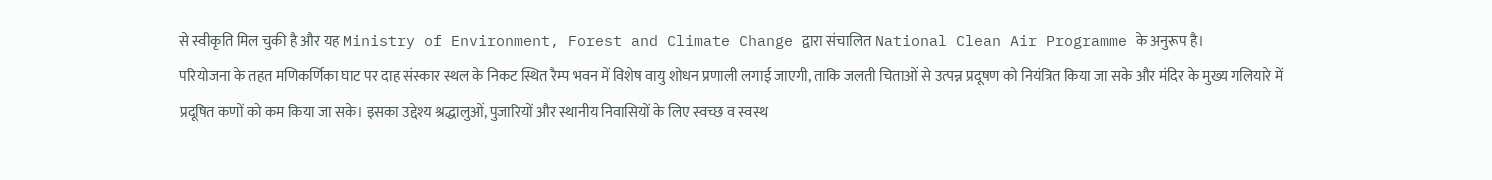से स्वीकृति मिल चुकी है और यह Ministry of Environment, Forest and Climate Change द्वारा संचालित National Clean Air Programme के अनुरूप है।
परियोजना के तहत मणिकर्णिका घाट पर दाह संस्कार स्थल के निकट स्थित रैम्प भवन में विशेष वायु शोधन प्रणाली लगाई जाएगी, ताकि जलती चिताओं से उत्पन्न प्रदूषण को नियंत्रित किया जा सके और मंदिर के मुख्य गलियारे में प्रदूषित कणों को कम किया जा सके। इसका उद्देश्य श्रद्धालुओं, पुजारियों और स्थानीय निवासियों के लिए स्वच्छ व स्वस्थ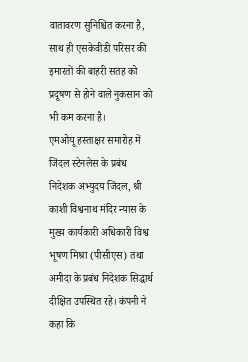वातावरण सुनिश्चित करना है, साथ ही एसकेवीडी परिसर की इमारतों की बाहरी सतह को प्रदूषण से होने वाले नुकसान को भी कम करना है।
एमओयू हस्ताक्षर समारोह में जिंदल स्टेनलेस के प्रबंध निदेशक अभ्युदय जिंदल, श्री काशी विश्वनाथ मंदिर न्यास के मुख्य कार्यकारी अधिकारी विश्व भूषण मिश्रा (पीसीएस) तथा अमीदा के प्रबंध निदेशक सिद्धार्थ दीक्षित उपस्थित रहे। कंपनी ने कहा कि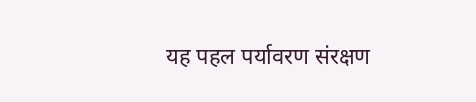यह पहल पर्यावरण संरक्षण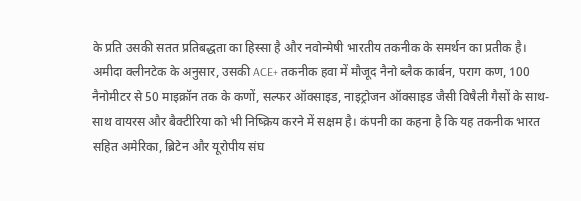के प्रति उसकी सतत प्रतिबद्धता का हिस्सा है और नवोन्मेषी भारतीय तकनीक के समर्थन का प्रतीक है।
अमीदा क्लीनटेक के अनुसार, उसकी ACE+ तकनीक हवा में मौजूद नैनो ब्लैक कार्बन, पराग कण, 100 नैनोमीटर से 50 माइक्रॉन तक के कणों, सल्फर ऑक्साइड, नाइट्रोजन ऑक्साइड जैसी विषैली गैसों के साथ-साथ वायरस और बैक्टीरिया को भी निष्क्रिय करने में सक्षम है। कंपनी का कहना है कि यह तकनीक भारत सहित अमेरिका, ब्रिटेन और यूरोपीय संघ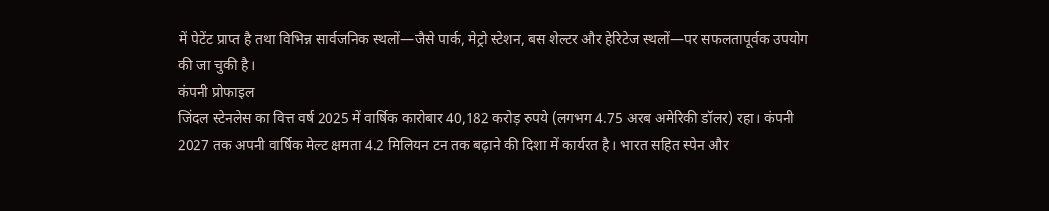में पेटेंट प्राप्त है तथा विभिन्न सार्वजनिक स्थलों—जैसे पार्क, मेट्रो स्टेशन, बस शेल्टर और हेरिटेज स्थलों—पर सफलतापूर्वक उपयोग की जा चुकी है।
कंपनी प्रोफाइल
जिंदल स्टेनलेस का वित्त वर्ष 2025 में वार्षिक कारोबार 40,182 करोड़ रुपये (लगभग 4.75 अरब अमेरिकी डॉलर) रहा। कंपनी 2027 तक अपनी वार्षिक मेल्ट क्षमता 4.2 मिलियन टन तक बढ़ाने की दिशा में कार्यरत है। भारत सहित स्पेन और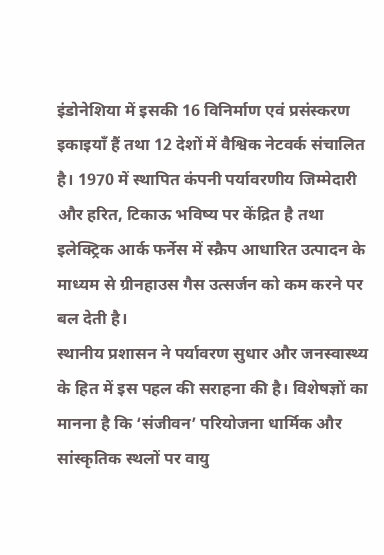इंडोनेशिया में इसकी 16 विनिर्माण एवं प्रसंस्करण इकाइयाँ हैं तथा 12 देशों में वैश्विक नेटवर्क संचालित है। 1970 में स्थापित कंपनी पर्यावरणीय जिम्मेदारी और हरित, टिकाऊ भविष्य पर केंद्रित है तथा इलेक्ट्रिक आर्क फर्नेस में स्क्रैप आधारित उत्पादन के माध्यम से ग्रीनहाउस गैस उत्सर्जन को कम करने पर बल देती है।
स्थानीय प्रशासन ने पर्यावरण सुधार और जनस्वास्थ्य के हित में इस पहल की सराहना की है। विशेषज्ञों का मानना है कि ‘संजीवन’ परियोजना धार्मिक और सांस्कृतिक स्थलों पर वायु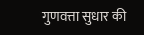गुणवत्ता सुधार की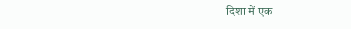दिशा में एक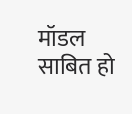मॉडल साबित हो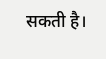सकती है।